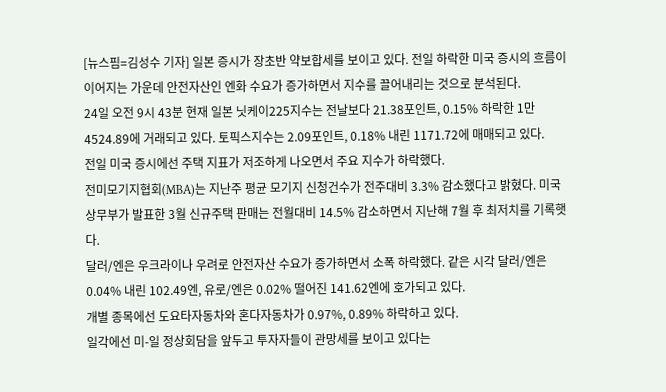[뉴스핌=김성수 기자] 일본 증시가 장초반 약보합세를 보이고 있다. 전일 하락한 미국 증시의 흐름이 이어지는 가운데 안전자산인 엔화 수요가 증가하면서 지수를 끌어내리는 것으로 분석된다.
24일 오전 9시 43분 현재 일본 닛케이225지수는 전날보다 21.38포인트, 0.15% 하락한 1만4524.89에 거래되고 있다. 토픽스지수는 2.09포인트, 0.18% 내린 1171.72에 매매되고 있다.
전일 미국 증시에선 주택 지표가 저조하게 나오면서 주요 지수가 하락했다.
전미모기지협회(MBA)는 지난주 평균 모기지 신청건수가 전주대비 3.3% 감소했다고 밝혔다. 미국 상무부가 발표한 3월 신규주택 판매는 전월대비 14.5% 감소하면서 지난해 7월 후 최저치를 기록햇다.
달러/엔은 우크라이나 우려로 안전자산 수요가 증가하면서 소폭 하락했다. 같은 시각 달러/엔은 0.04% 내린 102.49엔, 유로/엔은 0.02% 떨어진 141.62엔에 호가되고 있다.
개별 종목에선 도요타자동차와 혼다자동차가 0.97%, 0.89% 하락하고 있다.
일각에선 미-일 정상회담을 앞두고 투자자들이 관망세를 보이고 있다는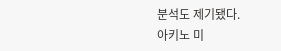분석도 제기됐다.
아키노 미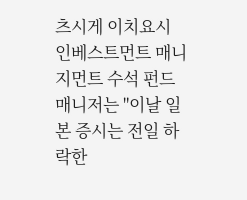츠시게 이치요시 인베스트먼트 매니지먼트 수석 펀드매니저는 "이날 일본 증시는 전일 하락한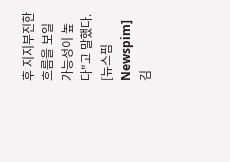후 지지부진한 흐름을 보일 가능성이 높다"고 말했다.
[뉴스핌 Newspim] 김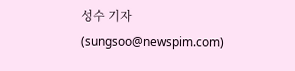성수 기자 (sungsoo@newspim.com)